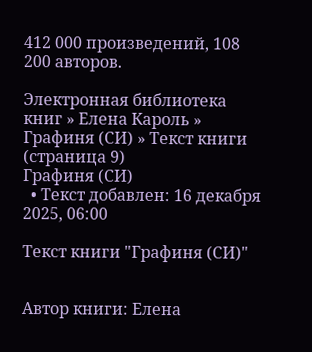412 000 произведений, 108 200 авторов.

Электронная библиотека книг » Елена Кароль » Графиня (СИ) » Текст книги (страница 9)
Графиня (СИ)
  • Текст добавлен: 16 декабря 2025, 06:00

Текст книги "Графиня (СИ)"


Автор книги: Елена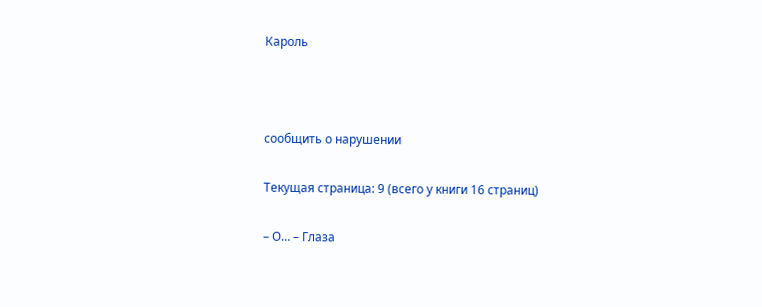Кароль



сообщить о нарушении

Текущая страница: 9 (всего у книги 16 страниц)

– О… – Глаза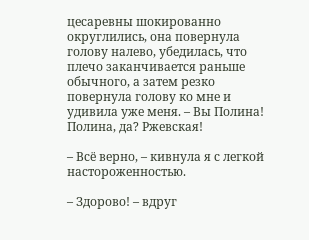цесаревны шокированно округлились, она повернула голову налево, убедилась, что плечо заканчивается раньше обычного, а затем резко повернула голову ко мне и удивила уже меня. – Вы Полина! Полина, да? Ржевская!

– Всё верно, – кивнула я с легкой настороженностью.

– Здорово! – вдруг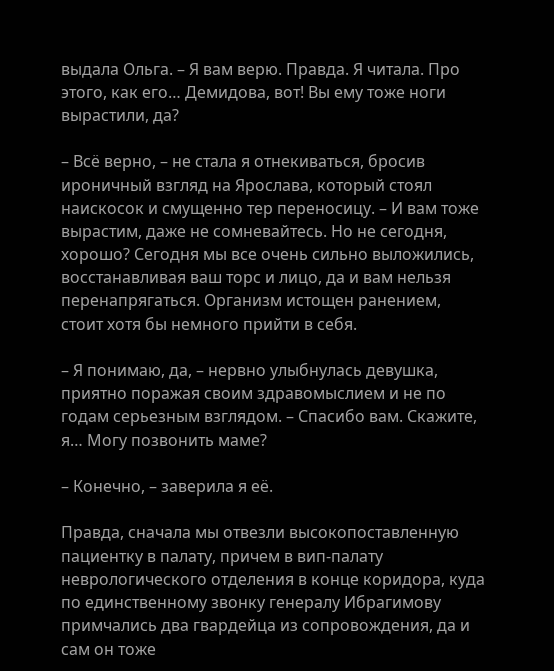выдала Ольга. – Я вам верю. Правда. Я читала. Про этого, как его… Демидова, вот! Вы ему тоже ноги вырастили, да?

– Всё верно, – не стала я отнекиваться, бросив ироничный взгляд на Ярослава, который стоял наискосок и смущенно тер переносицу. – И вам тоже вырастим, даже не сомневайтесь. Но не сегодня, хорошо? Сегодня мы все очень сильно выложились, восстанавливая ваш торс и лицо, да и вам нельзя перенапрягаться. Организм истощен ранением, стоит хотя бы немного прийти в себя.

– Я понимаю, да, – нервно улыбнулась девушка, приятно поражая своим здравомыслием и не по годам серьезным взглядом. – Спасибо вам. Скажите, я… Могу позвонить маме?

– Конечно, – заверила я её.

Правда, сначала мы отвезли высокопоставленную пациентку в палату, причем в вип-палату неврологического отделения в конце коридора, куда по единственному звонку генералу Ибрагимову примчались два гвардейца из сопровождения, да и сам он тоже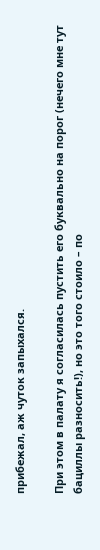прибежал, аж чуток запыхался.

При этом в палату я согласилась пустить его буквально на порог (нечего мне тут бациллы разносить!), но это того стоило – по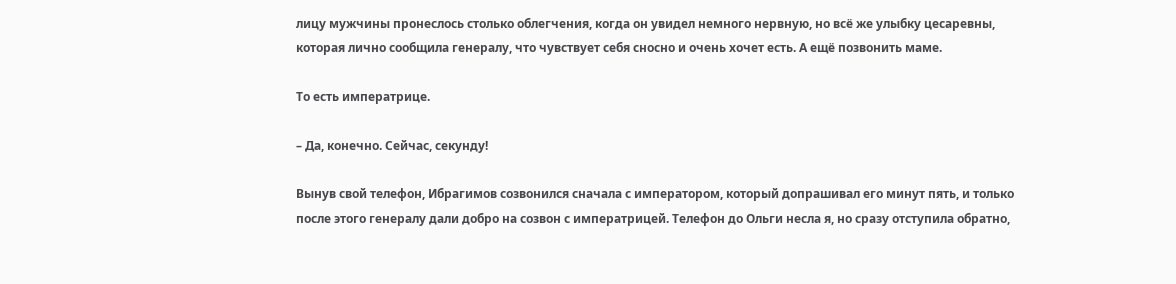лицу мужчины пронеслось столько облегчения, когда он увидел немного нервную, но всё же улыбку цесаревны, которая лично сообщила генералу, что чувствует себя сносно и очень хочет есть. А ещё позвонить маме.

То есть императрице.

– Да, конечно. Сейчас, секунду!

Вынув свой телефон, Ибрагимов созвонился сначала с императором, который допрашивал его минут пять, и только после этого генералу дали добро на созвон с императрицей. Телефон до Ольги несла я, но сразу отступила обратно,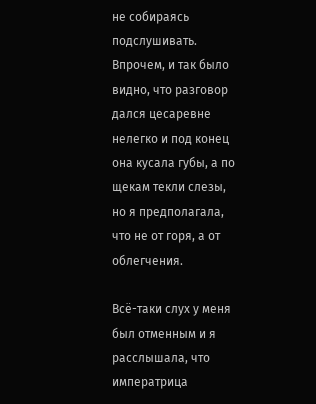не собираясь подслушивать. Впрочем, и так было видно, что разговор дался цесаревне нелегко и под конец она кусала губы, а по щекам текли слезы, но я предполагала, что не от горя, а от облегчения.

Всё-таки слух у меня был отменным и я расслышала, что императрица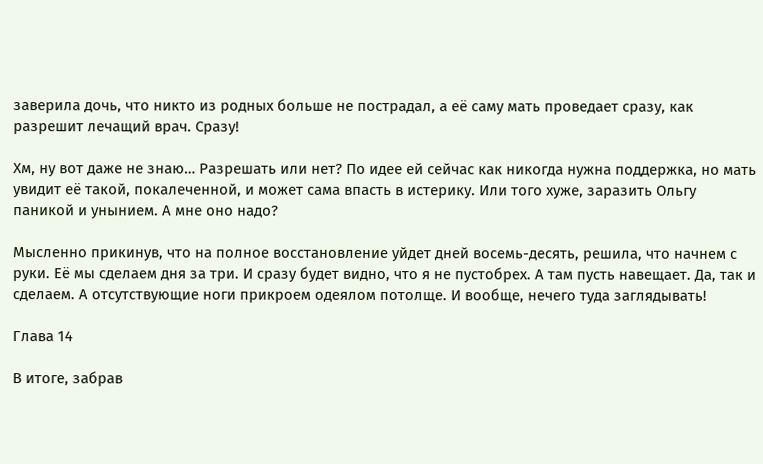заверила дочь, что никто из родных больше не пострадал, а её саму мать проведает сразу, как разрешит лечащий врач. Сразу!

Хм, ну вот даже не знаю… Разрешать или нет? По идее ей сейчас как никогда нужна поддержка, но мать увидит её такой, покалеченной, и может сама впасть в истерику. Или того хуже, заразить Ольгу паникой и унынием. А мне оно надо?

Мысленно прикинув, что на полное восстановление уйдет дней восемь-десять, решила, что начнем с руки. Её мы сделаем дня за три. И сразу будет видно, что я не пустобрех. А там пусть навещает. Да, так и сделаем. А отсутствующие ноги прикроем одеялом потолще. И вообще, нечего туда заглядывать!

Глава 14

В итоге, забрав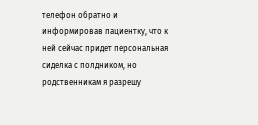телефон обратно и информировав пациентку, что к ней сейчас придет персональная сиделка с полдником, но родственникам я разрешу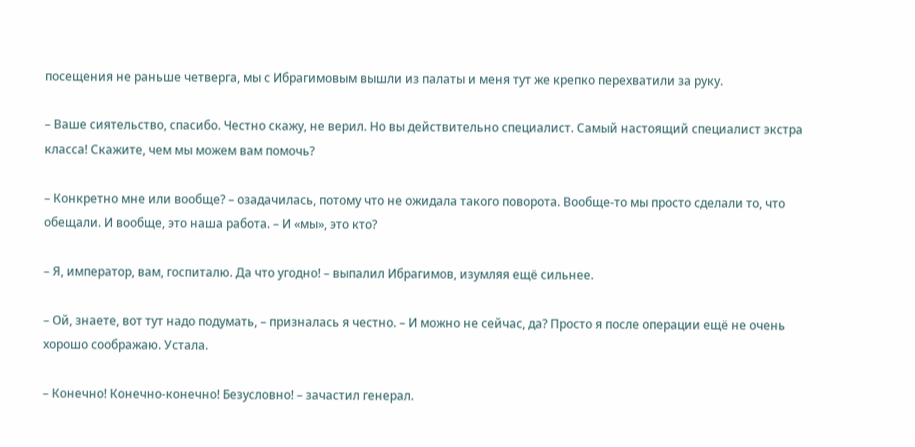посещения не раньше четверга, мы с Ибрагимовым вышли из палаты и меня тут же крепко перехватили за руку.

– Ваше сиятельство, спасибо. Честно скажу, не верил. Но вы действительно специалист. Самый настоящий специалист экстра класса! Скажите, чем мы можем вам помочь?

– Конкретно мне или вообще? – озадачилась, потому что не ожидала такого поворота. Вообще-то мы просто сделали то, что обещали. И вообще, это наша работа. – И «мы», это кто?

– Я, император, вам, госпиталю. Да что угодно! – выпалил Ибрагимов, изумляя ещё сильнее.

– Ой, знаете, вот тут надо подумать, – призналась я честно. – И можно не сейчас, да? Просто я после операции ещё не очень хорошо соображаю. Устала.

– Конечно! Конечно-конечно! Безусловно! – зачастил генерал.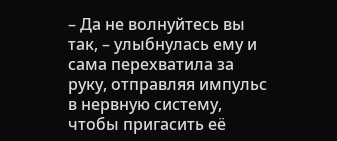– Да не волнуйтесь вы так, – улыбнулась ему и сама перехватила за руку, отправляя импульс в нервную систему, чтобы пригасить её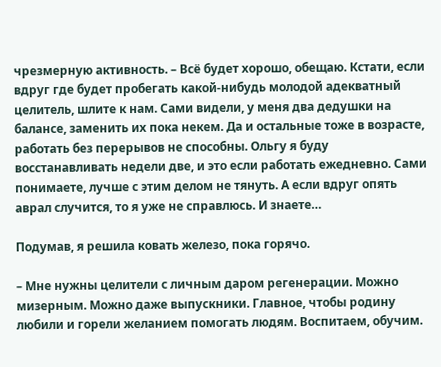чрезмерную активность. – Всё будет хорошо, обещаю. Кстати, если вдруг где будет пробегать какой-нибудь молодой адекватный целитель, шлите к нам. Сами видели, у меня два дедушки на балансе, заменить их пока некем. Да и остальные тоже в возрасте, работать без перерывов не способны. Ольгу я буду восстанавливать недели две, и это если работать ежедневно. Сами понимаете, лучше с этим делом не тянуть. А если вдруг опять аврал случится, то я уже не справлюсь. И знаете…

Подумав, я решила ковать железо, пока горячо.

– Мне нужны целители с личным даром регенерации. Можно мизерным. Можно даже выпускники. Главное, чтобы родину любили и горели желанием помогать людям. Воспитаем, обучим.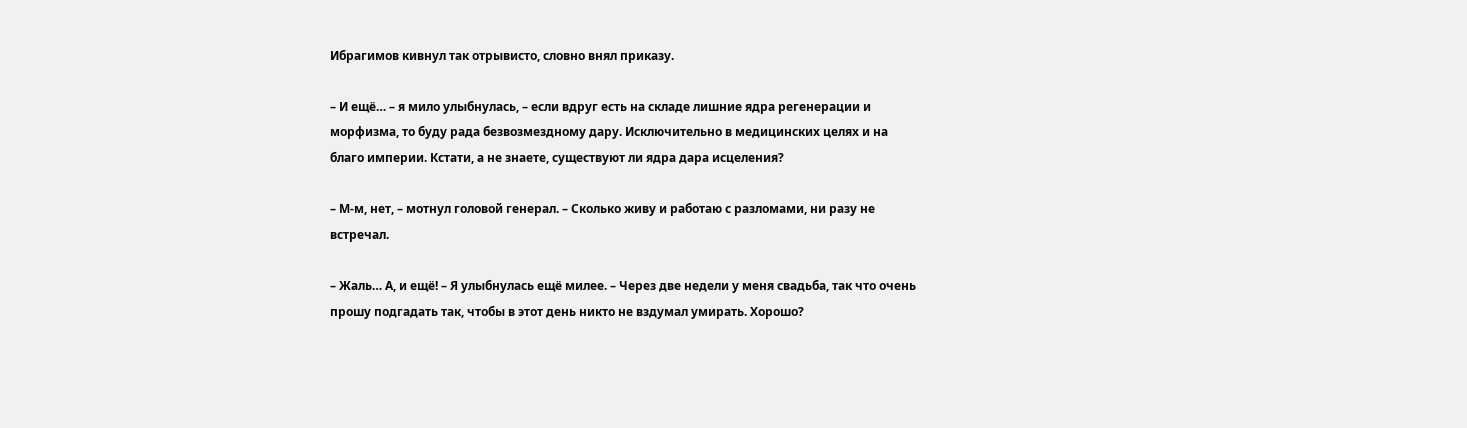Ибрагимов кивнул так отрывисто, словно внял приказу.

– И ещё… – я мило улыбнулась, – если вдруг есть на складе лишние ядра регенерации и морфизма, то буду рада безвозмездному дару. Исключительно в медицинских целях и на благо империи. Кстати, а не знаете, существуют ли ядра дара исцеления?

– М-м, нет, – мотнул головой генерал. – Сколько живу и работаю с разломами, ни разу не встречал.

– Жаль… А, и ещё! – Я улыбнулась ещё милее. – Через две недели у меня свадьба, так что очень прошу подгадать так, чтобы в этот день никто не вздумал умирать. Хорошо?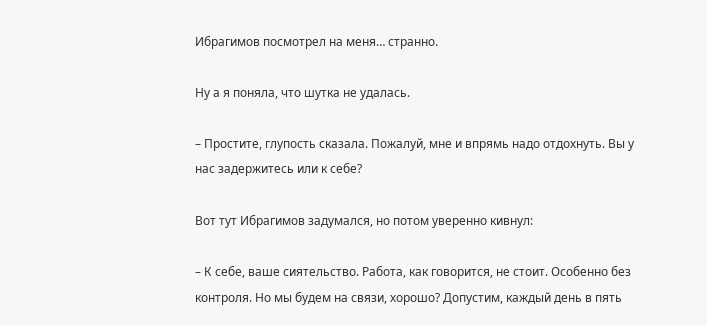Ибрагимов посмотрел на меня… странно.

Ну а я поняла, что шутка не удалась.

– Простите, глупость сказала. Пожалуй, мне и впрямь надо отдохнуть. Вы у нас задержитесь или к себе?

Вот тут Ибрагимов задумался, но потом уверенно кивнул:

– К себе, ваше сиятельство. Работа, как говорится, не стоит. Особенно без контроля. Но мы будем на связи, хорошо? Допустим, каждый день в пять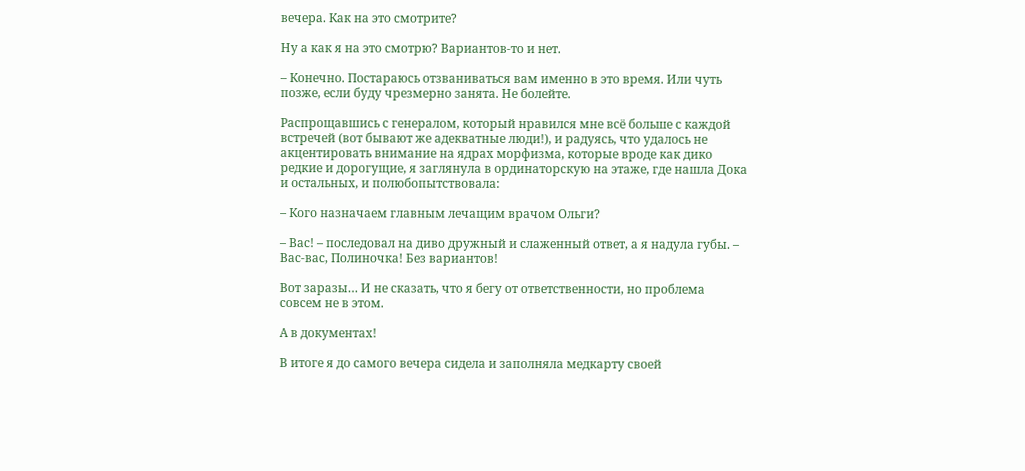вечера. Как на это смотрите?

Ну а как я на это смотрю? Вариантов-то и нет.

– Конечно. Постараюсь отзваниваться вам именно в это время. Или чуть позже, если буду чрезмерно занята. Не болейте.

Распрощавшись с генералом, который нравился мне всё больше с каждой встречей (вот бывают же адекватные люди!), и радуясь, что удалось не акцентировать внимание на ядрах морфизма, которые вроде как дико редкие и дорогущие, я заглянула в ординаторскую на этаже, где нашла Дока и остальных, и полюбопытствовала:

– Кого назначаем главным лечащим врачом Ольги?

– Вас! – последовал на диво дружный и слаженный ответ, а я надула губы. – Вас-вас, Полиночка! Без вариантов!

Вот заразы… И не сказать, что я бегу от ответственности, но проблема совсем не в этом.

А в документах!

В итоге я до самого вечера сидела и заполняла медкарту своей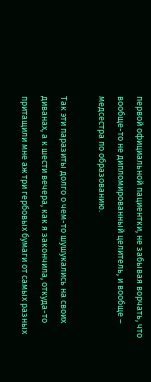первой официальной пациентки, не забывая ворчать, что вообще-то не дипломированный целитель, и вообще – медсестра по образованию.

Так эти паразиты долго о чем-то шушукались на своих диванах, а к шести вечера, как я закончила, откуда-то притащили мне аж три гербовых бумаги от самых разных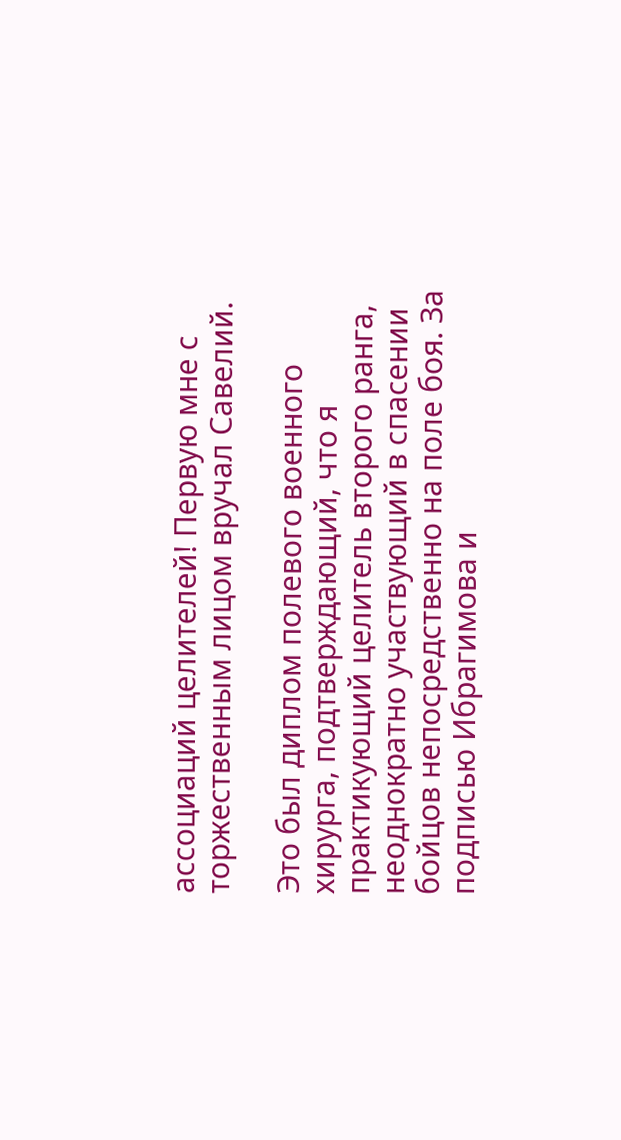ассоциаций целителей! Первую мне с торжественным лицом вручал Савелий.

Это был диплом полевого военного хирурга, подтверждающий, что я практикующий целитель второго ранга, неоднократно участвующий в спасении бойцов непосредственно на поле боя. За подписью Ибрагимова и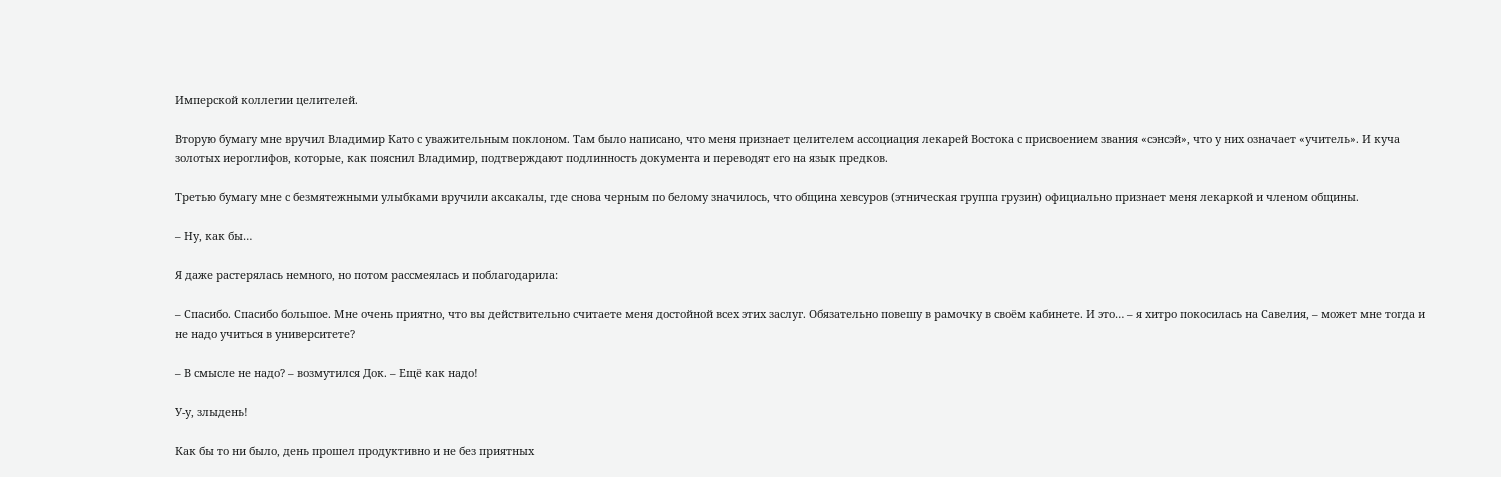Имперской коллегии целителей.

Вторую бумагу мне вручил Владимир Като с уважительным поклоном. Там было написано, что меня признает целителем ассоциация лекарей Востока с присвоением звания «сэнсэй», что у них означает «учитель». И куча золотых иероглифов, которые, как пояснил Владимир, подтверждают подлинность документа и переводят его на язык предков.

Третью бумагу мне с безмятежными улыбками вручили аксакалы, где снова черным по белому значилось, что община хевсуров (этническая группа грузин) официально признает меня лекаркой и членом общины.

– Ну, как бы…

Я даже растерялась немного, но потом рассмеялась и поблагодарила:

– Спасибо. Спасибо большое. Мне очень приятно, что вы действительно считаете меня достойной всех этих заслуг. Обязательно повешу в рамочку в своём кабинете. И это… – я хитро покосилась на Савелия, – может мне тогда и не надо учиться в университете?

– В смысле не надо? – возмутился Док. – Ещё как надо!

У-у, злыдень!

Как бы то ни было, день прошел продуктивно и не без приятных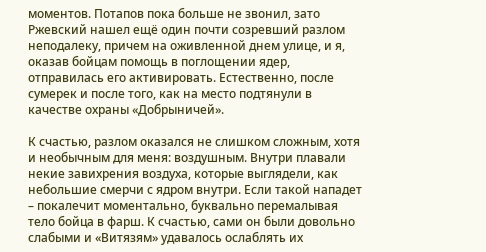моментов. Потапов пока больше не звонил, зато Ржевский нашел ещё один почти созревший разлом неподалеку, причем на оживленной днем улице, и я, оказав бойцам помощь в поглощении ядер, отправилась его активировать. Естественно, после сумерек и после того, как на место подтянули в качестве охраны «Добрыничей».

К счастью, разлом оказался не слишком сложным, хотя и необычным для меня: воздушным. Внутри плавали некие завихрения воздуха, которые выглядели, как небольшие смерчи с ядром внутри. Если такой нападет – покалечит моментально, буквально перемалывая тело бойца в фарш. К счастью, сами он были довольно слабыми и «Витязям» удавалось ослаблять их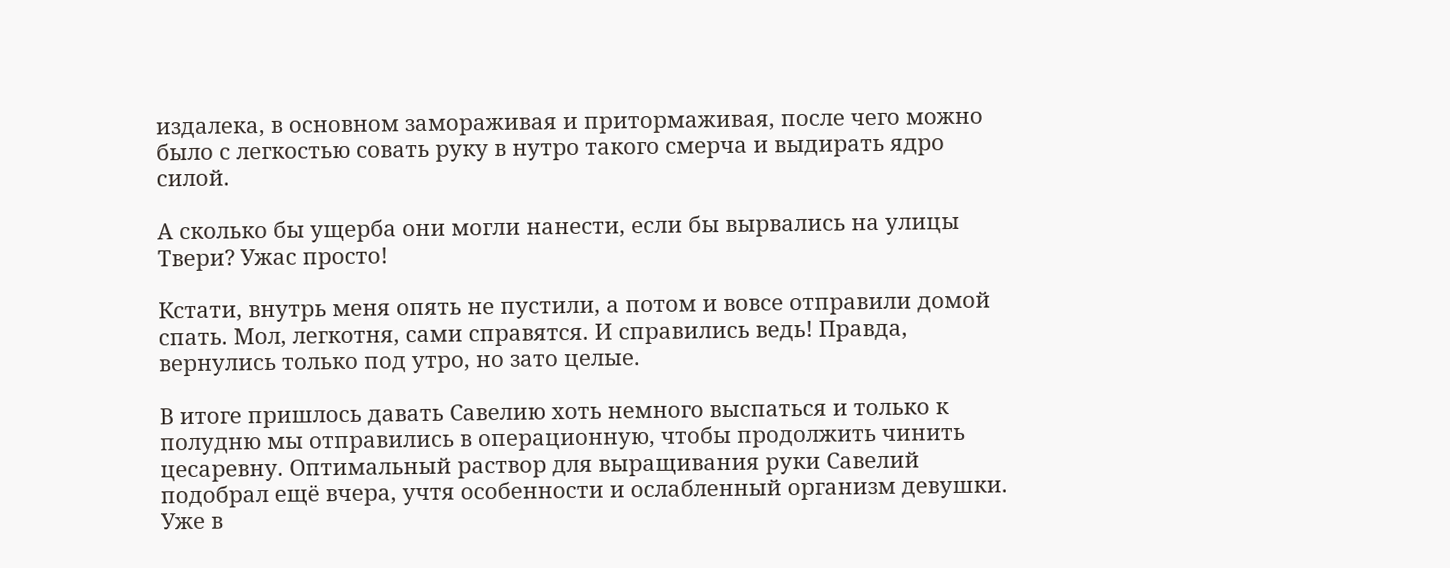издалека, в основном замораживая и притормаживая, после чего можно было с легкостью совать руку в нутро такого смерча и выдирать ядро силой.

А сколько бы ущерба они могли нанести, если бы вырвались на улицы Твери? Ужас просто!

Кстати, внутрь меня опять не пустили, а потом и вовсе отправили домой спать. Мол, легкотня, сами справятся. И справились ведь! Правда, вернулись только под утро, но зато целые.

В итоге пришлось давать Савелию хоть немного выспаться и только к полудню мы отправились в операционную, чтобы продолжить чинить цесаревну. Оптимальный раствор для выращивания руки Савелий подобрал ещё вчера, учтя особенности и ослабленный организм девушки. Уже в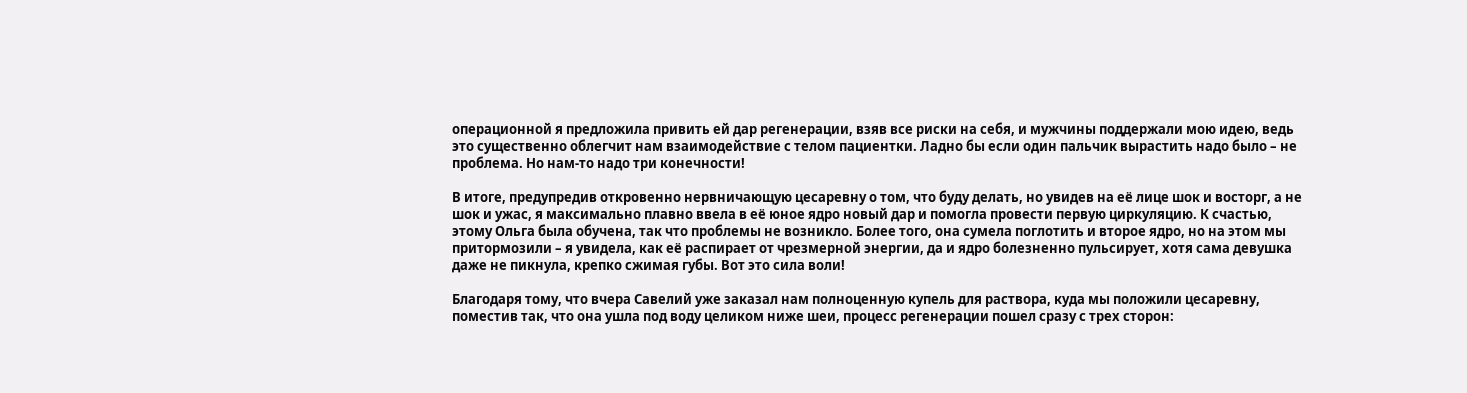операционной я предложила привить ей дар регенерации, взяв все риски на себя, и мужчины поддержали мою идею, ведь это существенно облегчит нам взаимодействие с телом пациентки. Ладно бы если один пальчик вырастить надо было – не проблема. Но нам-то надо три конечности!

В итоге, предупредив откровенно нервничающую цесаревну о том, что буду делать, но увидев на её лице шок и восторг, а не шок и ужас, я максимально плавно ввела в её юное ядро новый дар и помогла провести первую циркуляцию. К счастью, этому Ольга была обучена, так что проблемы не возникло. Более того, она сумела поглотить и второе ядро, но на этом мы притормозили – я увидела, как её распирает от чрезмерной энергии, да и ядро болезненно пульсирует, хотя сама девушка даже не пикнула, крепко сжимая губы. Вот это сила воли!

Благодаря тому, что вчера Савелий уже заказал нам полноценную купель для раствора, куда мы положили цесаревну, поместив так, что она ушла под воду целиком ниже шеи, процесс регенерации пошел сразу с трех сторон: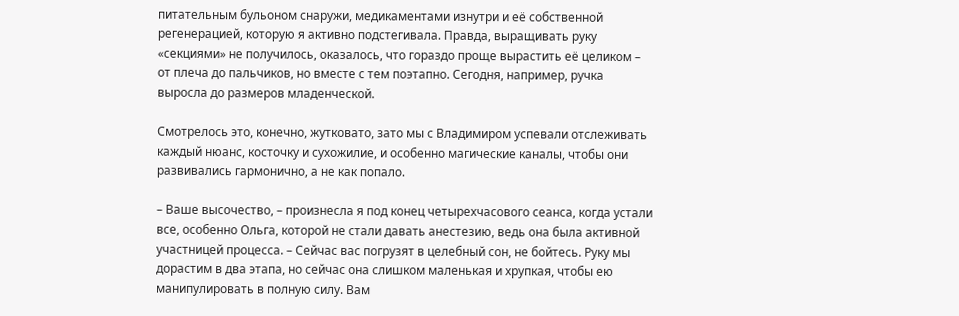питательным бульоном снаружи, медикаментами изнутри и её собственной регенерацией, которую я активно подстегивала. Правда, выращивать руку «секциями» не получилось, оказалось, что гораздо проще вырастить её целиком – от плеча до пальчиков, но вместе с тем поэтапно. Сегодня, например, ручка выросла до размеров младенческой.

Смотрелось это, конечно, жутковато, зато мы с Владимиром успевали отслеживать каждый нюанс, косточку и сухожилие, и особенно магические каналы, чтобы они развивались гармонично, а не как попало.

– Ваше высочество, – произнесла я под конец четырехчасового сеанса, когда устали все, особенно Ольга, которой не стали давать анестезию, ведь она была активной участницей процесса. – Сейчас вас погрузят в целебный сон, не бойтесь. Руку мы дорастим в два этапа, но сейчас она слишком маленькая и хрупкая, чтобы ею манипулировать в полную силу. Вам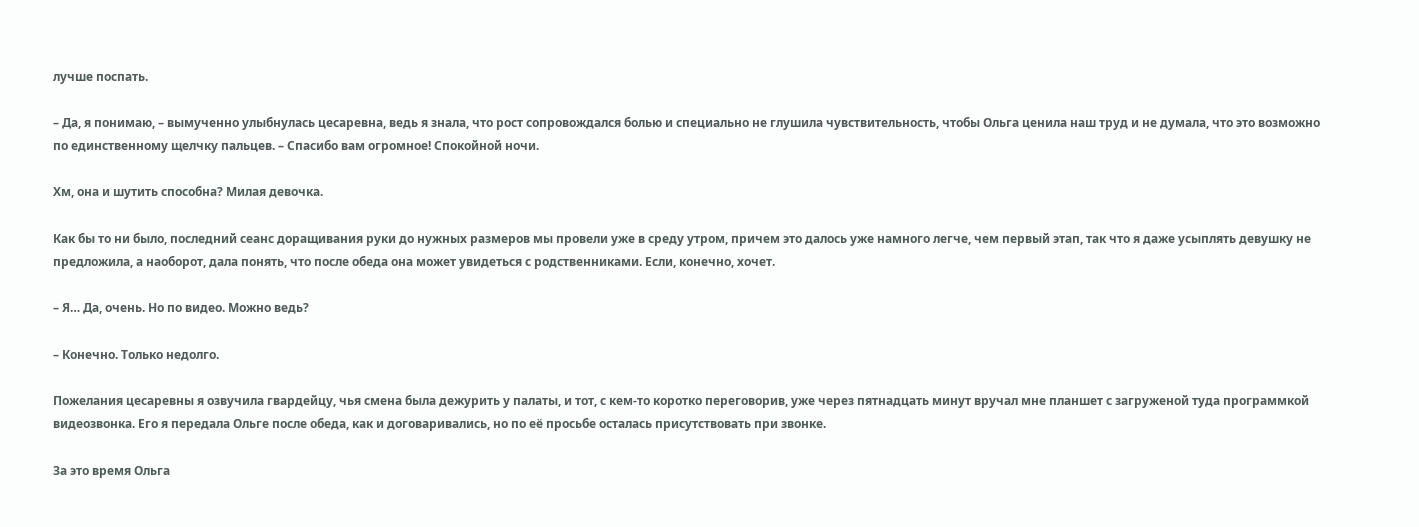лучше поспать.

– Да, я понимаю, – вымученно улыбнулась цесаревна, ведь я знала, что рост сопровождался болью и специально не глушила чувствительность, чтобы Ольга ценила наш труд и не думала, что это возможно по единственному щелчку пальцев. – Спасибо вам огромное! Спокойной ночи.

Хм, она и шутить способна? Милая девочка.

Как бы то ни было, последний сеанс доращивания руки до нужных размеров мы провели уже в среду утром, причем это далось уже намного легче, чем первый этап, так что я даже усыплять девушку не предложила, а наоборот, дала понять, что после обеда она может увидеться с родственниками. Если, конечно, хочет.

– Я… Да, очень. Но по видео. Можно ведь?

– Конечно. Только недолго.

Пожелания цесаревны я озвучила гвардейцу, чья смена была дежурить у палаты, и тот, с кем-то коротко переговорив, уже через пятнадцать минут вручал мне планшет с загруженой туда программкой видеозвонка. Его я передала Ольге после обеда, как и договаривались, но по её просьбе осталась присутствовать при звонке.

За это время Ольга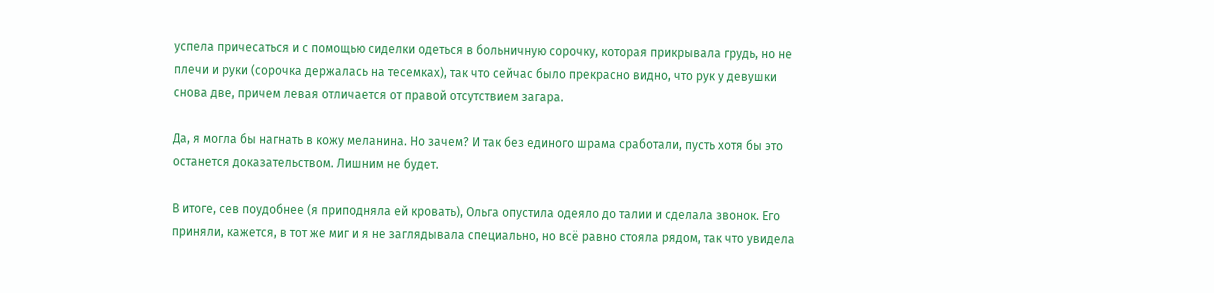успела причесаться и с помощью сиделки одеться в больничную сорочку, которая прикрывала грудь, но не плечи и руки (сорочка держалась на тесемках), так что сейчас было прекрасно видно, что рук у девушки снова две, причем левая отличается от правой отсутствием загара.

Да, я могла бы нагнать в кожу меланина. Но зачем? И так без единого шрама сработали, пусть хотя бы это останется доказательством. Лишним не будет.

В итоге, сев поудобнее (я приподняла ей кровать), Ольга опустила одеяло до талии и сделала звонок. Его приняли, кажется, в тот же миг и я не заглядывала специально, но всё равно стояла рядом, так что увидела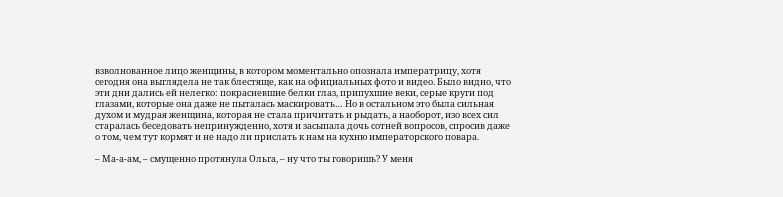взволнованное лицо женщины, в котором моментально опознала императрицу, хотя сегодня она выглядела не так блестяще, как на официальных фото и видео. Было видно, что эти дни дались ей нелегко: покрасневшие белки глаз, припухшие веки, серые круги под глазами, которые она даже не пыталась маскировать… Но в остальном это была сильная духом и мудрая женщина, которая не стала причитать и рыдать, а наоборот, изо всех сил старалась беседовать непринужденно, хотя и засыпала дочь сотней вопросов, спросив даже о том, чем тут кормят и не надо ли прислать к нам на кухню императорского повара.

– Ма-а-ам, – смущенно протянула Ольга, – ну что ты говоришь? У меня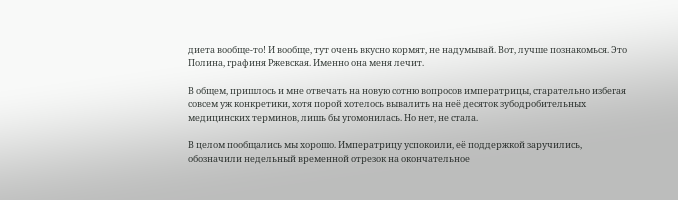диета вообще-то! И вообще, тут очень вкусно кормят, не надумывай. Вот, лучше познакомься. Это Полина, графиня Ржевская. Именно она меня лечит.

В общем, пришлось и мне отвечать на новую сотню вопросов императрицы, старательно избегая совсем уж конкретики, хотя порой хотелось вывалить на неё десяток зубодробительных медицинских терминов, лишь бы угомонилась. Но нет, не стала.

В целом пообщались мы хорошо. Императрицу успокоили, её поддержкой заручились, обозначили недельный временной отрезок на окончательное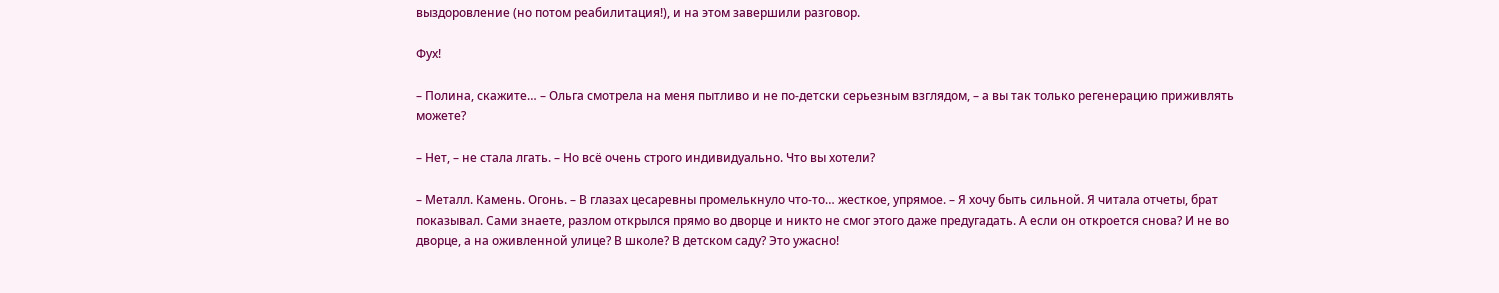выздоровление (но потом реабилитация!), и на этом завершили разговор.

Фух!

– Полина, скажите… – Ольга смотрела на меня пытливо и не по-детски серьезным взглядом, – а вы так только регенерацию приживлять можете?

– Нет, – не стала лгать. – Но всё очень строго индивидуально. Что вы хотели?

– Металл. Камень. Огонь. – В глазах цесаревны промелькнуло что-то… жесткое, упрямое. – Я хочу быть сильной. Я читала отчеты, брат показывал. Сами знаете, разлом открылся прямо во дворце и никто не смог этого даже предугадать. А если он откроется снова? И не во дворце, а на оживленной улице? В школе? В детском саду? Это ужасно!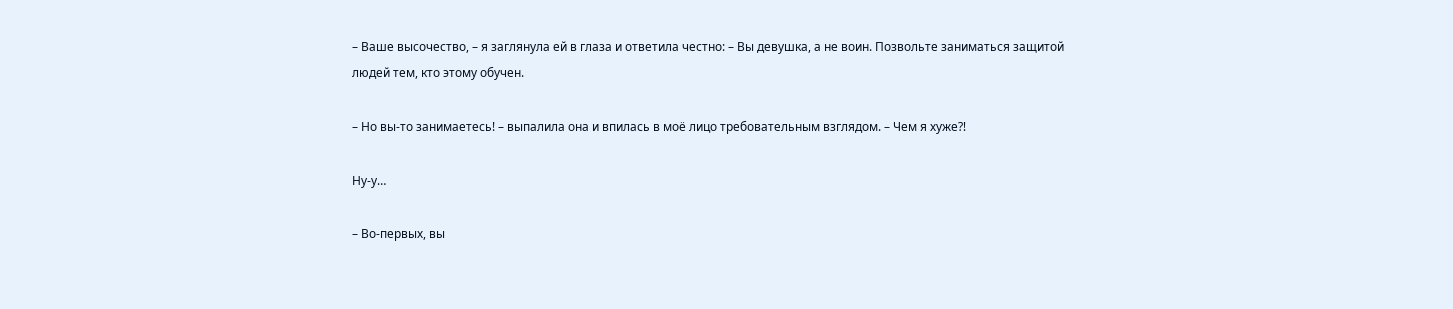– Ваше высочество, – я заглянула ей в глаза и ответила честно: – Вы девушка, а не воин. Позвольте заниматься защитой людей тем, кто этому обучен.

– Но вы-то занимаетесь! – выпалила она и впилась в моё лицо требовательным взглядом. – Чем я хуже⁈

Ну-у…

– Во-первых, вы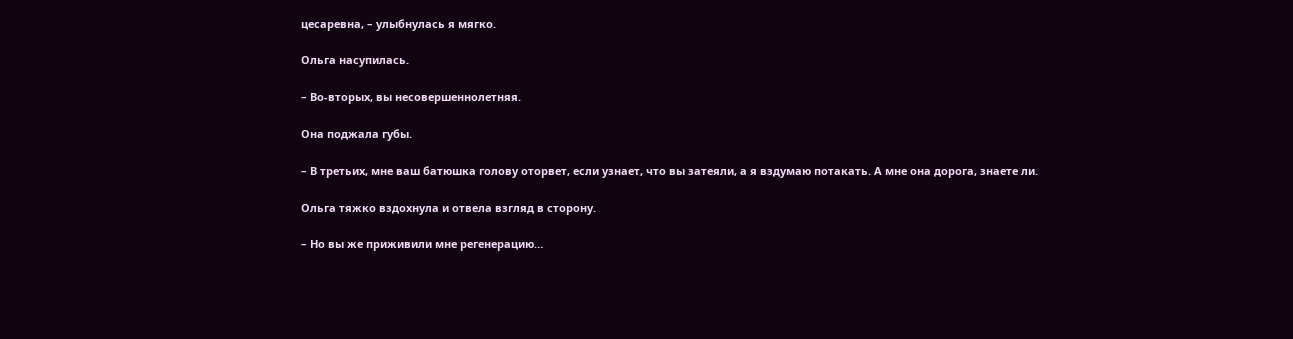цесаревна, – улыбнулась я мягко.

Ольга насупилась.

– Во-вторых, вы несовершеннолетняя.

Она поджала губы.

– В третьих, мне ваш батюшка голову оторвет, если узнает, что вы затеяли, а я вздумаю потакать. А мне она дорога, знаете ли.

Ольга тяжко вздохнула и отвела взгляд в сторону.

– Но вы же приживили мне регенерацию…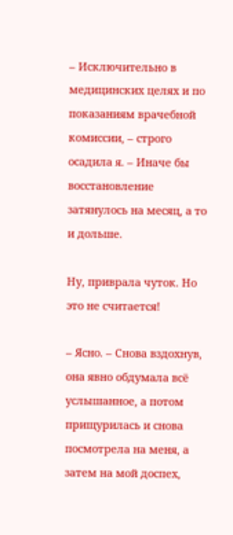– Исключительно в медицинских целях и по показаниям врачебной комиссии, – строго осадила я. – Иначе бы восстановление затянулось на месяц, а то и дольше.

Ну, приврала чуток. Но это не считается!

– Ясно. – Снова вздохнув, она явно обдумала всё услышанное, а потом прищурилась и снова посмотрела на меня, а затем на мой доспех,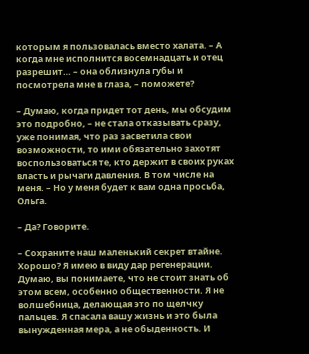которым я пользовалась вместо халата. – А когда мне исполнится восемнадцать и отец разрешит… – она облизнула губы и посмотрела мне в глаза, – поможете?

– Думаю, когда придет тот день, мы обсудим это подробно, – не стала отказывать сразу, уже понимая, что раз засветила свои возможности, то ими обязательно захотят воспользоваться те, кто держит в своих руках власть и рычаги давления. В том числе на меня. – Но у меня будет к вам одна просьба, Ольга.

– Да? Говорите.

– Сохраните наш маленький секрет втайне. Хорошо? Я имею в виду дар регенерации. Думаю, вы понимаете, что не стоит знать об этом всем, особенно общественности. Я не волшебница, делающая это по щелчку пальцев. Я спасала вашу жизнь и это была вынужденная мера, а не обыденность. И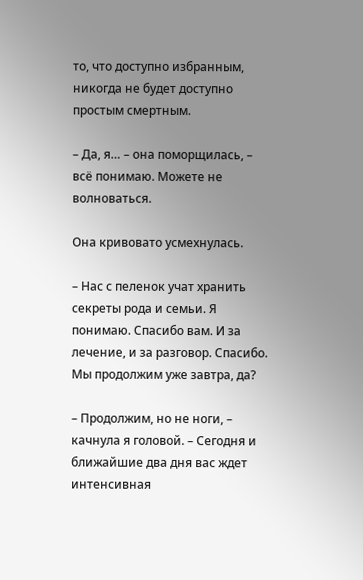то, что доступно избранным, никогда не будет доступно простым смертным.

– Да, я… – она поморщилась, – всё понимаю. Можете не волноваться.

Она кривовато усмехнулась.

– Нас с пеленок учат хранить секреты рода и семьи. Я понимаю. Спасибо вам. И за лечение, и за разговор. Спасибо. Мы продолжим уже завтра, да?

– Продолжим, но не ноги, – качнула я головой. – Сегодня и ближайшие два дня вас ждет интенсивная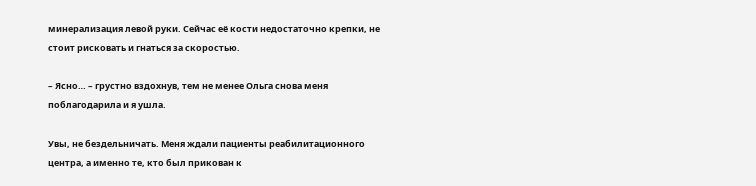минерализация левой руки. Сейчас её кости недостаточно крепки, не стоит рисковать и гнаться за скоростью.

– Ясно… – грустно вздохнув, тем не менее Ольга снова меня поблагодарила и я ушла.

Увы, не бездельничать. Меня ждали пациенты реабилитационного центра, а именно те, кто был прикован к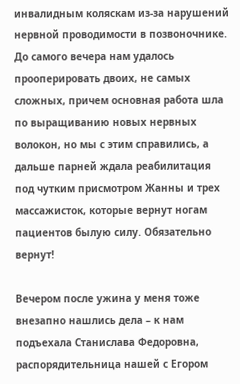инвалидным коляскам из-за нарушений нервной проводимости в позвоночнике. До самого вечера нам удалось прооперировать двоих, не самых сложных, причем основная работа шла по выращиванию новых нервных волокон, но мы с этим справились, а дальше парней ждала реабилитация под чутким присмотром Жанны и трех массажисток, которые вернут ногам пациентов былую силу. Обязательно вернут!

Вечером после ужина у меня тоже внезапно нашлись дела – к нам подъехала Станислава Федоровна, распорядительница нашей с Егором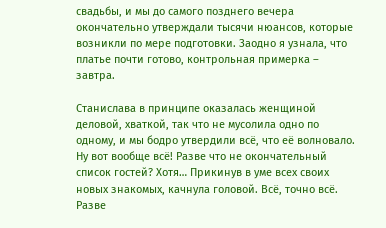свадьбы, и мы до самого позднего вечера окончательно утверждали тысячи нюансов, которые возникли по мере подготовки. Заодно я узнала, что платье почти готово, контрольная примерка – завтра.

Станислава в принципе оказалась женщиной деловой, хваткой, так что не мусолила одно по одному, и мы бодро утвердили всё, что её волновало. Ну вот вообще всё! Разве что не окончательный список гостей? Хотя… Прикинув в уме всех своих новых знакомых, качнула головой. Всё, точно всё. Разве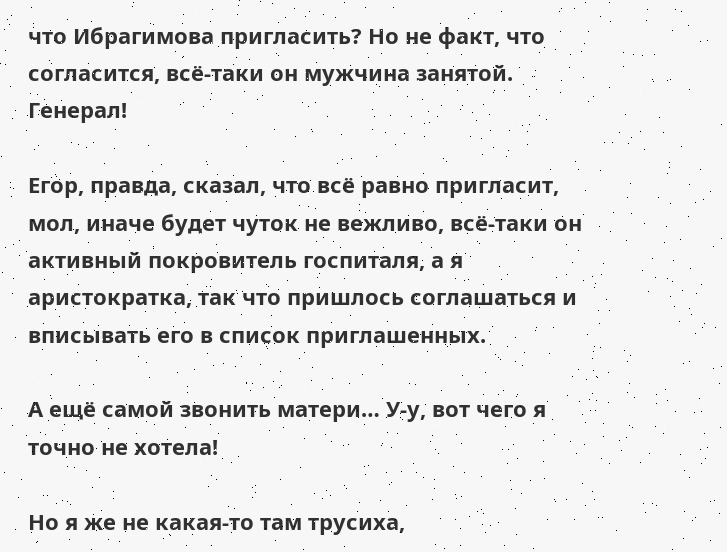что Ибрагимова пригласить? Но не факт, что согласится, всё-таки он мужчина занятой. Генерал!

Егор, правда, сказал, что всё равно пригласит, мол, иначе будет чуток не вежливо, всё-таки он активный покровитель госпиталя, а я аристократка, так что пришлось соглашаться и вписывать его в список приглашенных.

А ещё самой звонить матери… У-у, вот чего я точно не хотела!

Но я же не какая-то там трусиха,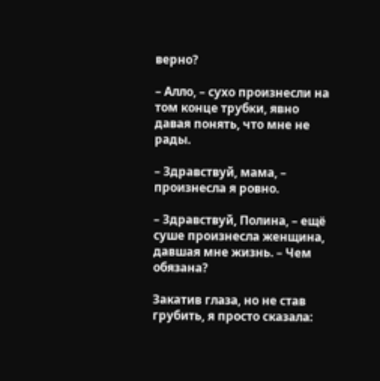верно?

– Алло, – сухо произнесли на том конце трубки, явно давая понять, что мне не рады.

– Здравствуй, мама, – произнесла я ровно.

– Здравствуй, Полина, – ещё суше произнесла женщина, давшая мне жизнь. – Чем обязана?

Закатив глаза, но не став грубить, я просто сказала: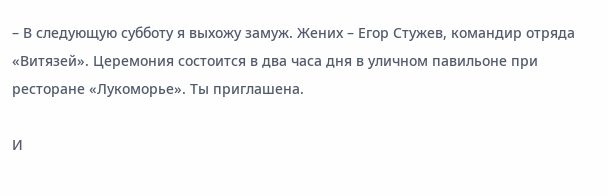– В следующую субботу я выхожу замуж. Жених – Егор Стужев, командир отряда «Витязей». Церемония состоится в два часа дня в уличном павильоне при ресторане «Лукоморье». Ты приглашена.

И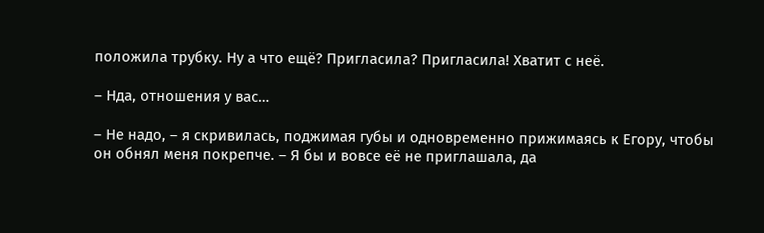положила трубку. Ну а что ещё? Пригласила? Пригласила! Хватит с неё.

– Нда, отношения у вас…

– Не надо, – я скривилась, поджимая губы и одновременно прижимаясь к Егору, чтобы он обнял меня покрепче. – Я бы и вовсе её не приглашала, да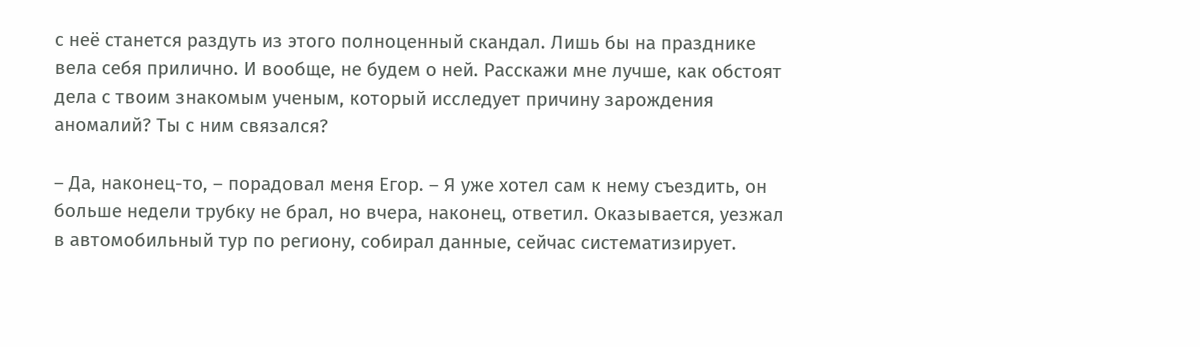с неё станется раздуть из этого полноценный скандал. Лишь бы на празднике вела себя прилично. И вообще, не будем о ней. Расскажи мне лучше, как обстоят дела с твоим знакомым ученым, который исследует причину зарождения аномалий? Ты с ним связался?

– Да, наконец-то, – порадовал меня Егор. – Я уже хотел сам к нему съездить, он больше недели трубку не брал, но вчера, наконец, ответил. Оказывается, уезжал в автомобильный тур по региону, собирал данные, сейчас систематизирует.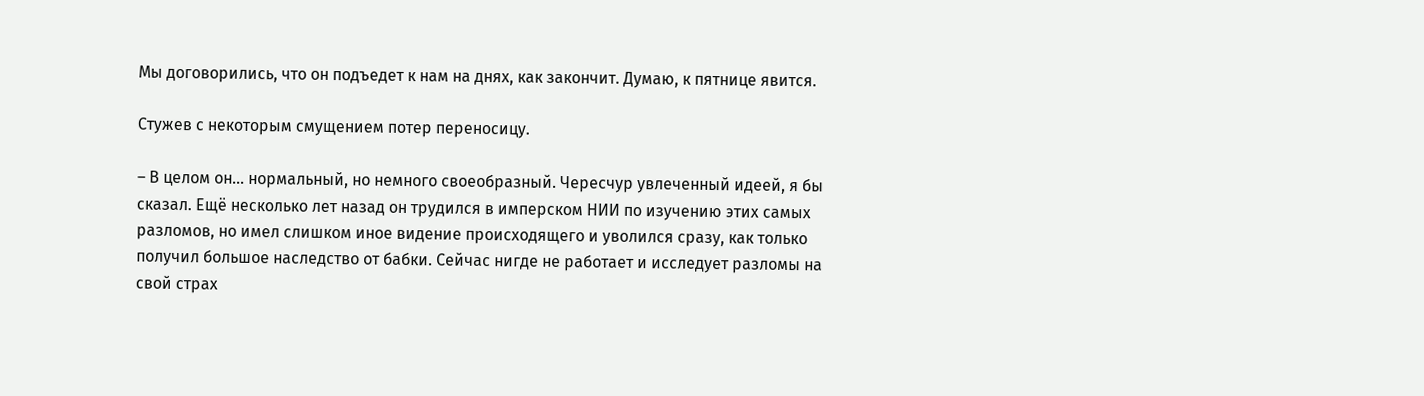Мы договорились, что он подъедет к нам на днях, как закончит. Думаю, к пятнице явится.

Стужев с некоторым смущением потер переносицу.

– В целом он… нормальный, но немного своеобразный. Чересчур увлеченный идеей, я бы сказал. Ещё несколько лет назад он трудился в имперском НИИ по изучению этих самых разломов, но имел слишком иное видение происходящего и уволился сразу, как только получил большое наследство от бабки. Сейчас нигде не работает и исследует разломы на свой страх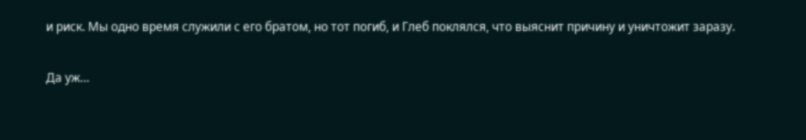и риск. Мы одно время служили с его братом, но тот погиб, и Глеб поклялся, что выяснит причину и уничтожит заразу.

Да уж…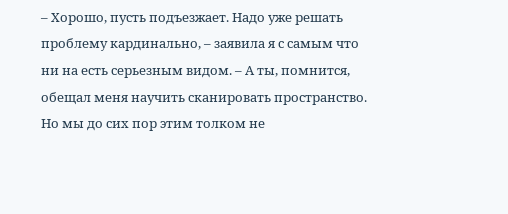– Хорошо, пусть подъезжает. Надо уже решать проблему кардинально, – заявила я с самым что ни на есть серьезным видом. – А ты, помнится, обещал меня научить сканировать пространство. Но мы до сих пор этим толком не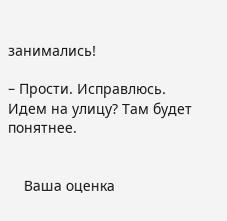занимались!

– Прости. Исправлюсь. Идем на улицу? Там будет понятнее.


    Ваша оценка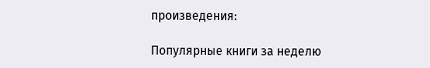произведения:

Популярные книги за неделю